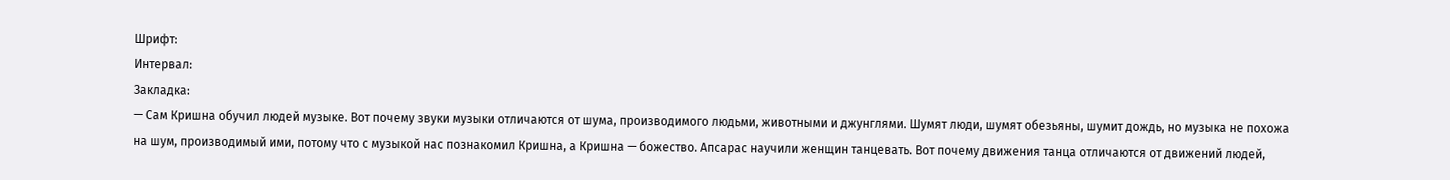Шрифт:
Интервал:
Закладка:
— Сам Кришна обучил людей музыке. Вот почему звуки музыки отличаются от шума, производимого людьми, животными и джунглями. Шумят люди, шумят обезьяны, шумит дождь, но музыка не похожа на шум, производимый ими, потому что с музыкой нас познакомил Кришна, а Кришна — божество. Апсарас научили женщин танцевать. Вот почему движения танца отличаются от движений людей,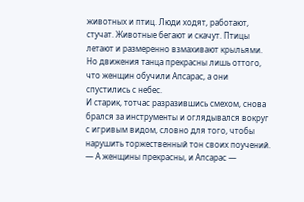животных и птиц. Люди ходят, работают, стучат. Животные бегают и скачут. Птицы летают и размеренно взмахивают крыльями. Но движения танца прекрасны лишь оттого, что женщин обучили Апсарас, а они спустились с небес.
И старик, тотчас разразившись смехом, снова брался за инструменты и оглядывался вокруг с игривым видом, словно для того, чтобы нарушить торжественный тон своих поучений.
— А женщины прекрасны, и Апсарас —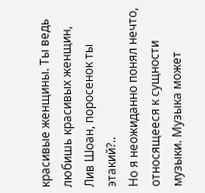красивые женщины. Ты ведь любишь красивых женщин, Лив Шоан, поросенок ты этакий?..
Но я неожиданно понял нечто, относящееся к сущности музыки. Музыка может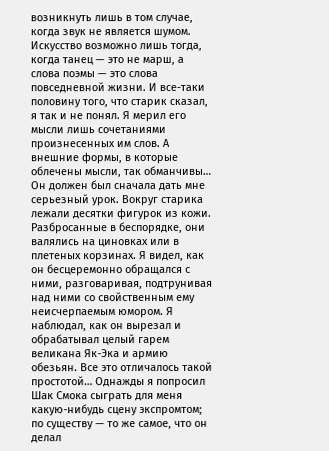возникнуть лишь в том случае, когда звук не является шумом. Искусство возможно лишь тогда, когда танец — это не марш, а слова поэмы — это слова повседневной жизни. И все-таки половину того, что старик сказал, я так и не понял. Я мерил его мысли лишь сочетаниями произнесенных им слов. А внешние формы, в которые облечены мысли, так обманчивы… Он должен был сначала дать мне серьезный урок. Вокруг старика лежали десятки фигурок из кожи. Разбросанные в беспорядке, они валялись на циновках или в плетеных корзинах. Я видел, как он бесцеремонно обращался с ними, разговаривая, подтрунивая над ними со свойственным ему неисчерпаемым юмором. Я наблюдал, как он вырезал и обрабатывал целый гарем великана Як-Эка и армию обезьян. Все это отличалось такой простотой… Однажды я попросил Шак Смока сыграть для меня какую-нибудь сцену экспромтом; по существу — то же самое, что он делал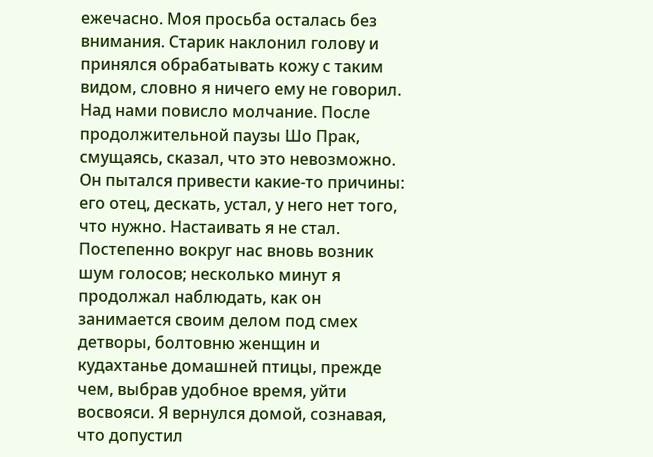ежечасно. Моя просьба осталась без внимания. Старик наклонил голову и принялся обрабатывать кожу с таким видом, словно я ничего ему не говорил. Над нами повисло молчание. После продолжительной паузы Шо Прак, смущаясь, сказал, что это невозможно. Он пытался привести какие-то причины: его отец, дескать, устал, у него нет того, что нужно. Настаивать я не стал. Постепенно вокруг нас вновь возник шум голосов; несколько минут я продолжал наблюдать, как он занимается своим делом под смех детворы, болтовню женщин и кудахтанье домашней птицы, прежде чем, выбрав удобное время, уйти восвояси. Я вернулся домой, сознавая, что допустил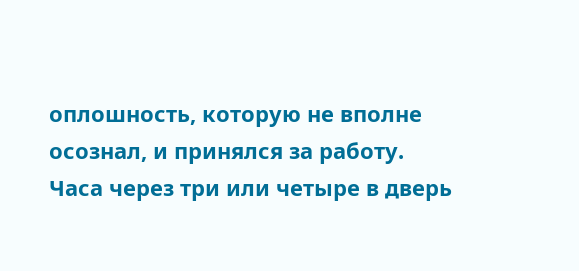оплошность, которую не вполне осознал, и принялся за работу. Часа через три или четыре в дверь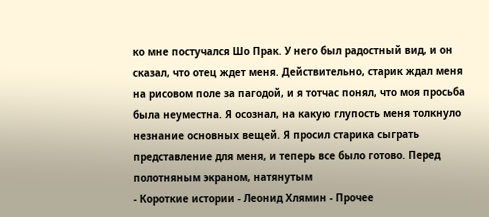ко мне постучался Шо Прак. У него был радостный вид, и он сказал, что отец ждет меня. Действительно, старик ждал меня на рисовом поле за пагодой, и я тотчас понял, что моя просьба была неуместна. Я осознал, на какую глупость меня толкнуло незнание основных вещей. Я просил старика сыграть представление для меня, и теперь все было готово. Перед полотняным экраном, натянутым
- Короткие истории - Леонид Хлямин - Прочее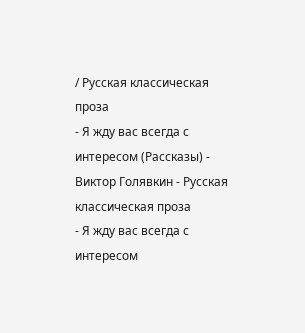/ Русская классическая проза
- Я жду вас всегда с интересом (Рассказы) - Виктор Голявкин - Русская классическая проза
- Я жду вас всегда с интересом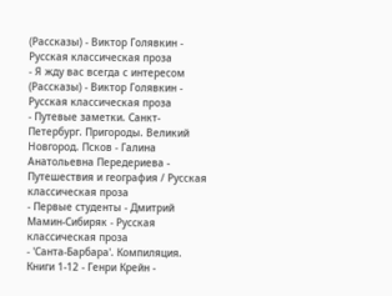(Рассказы) - Виктор Голявкин - Русская классическая проза
- Я жду вас всегда с интересом (Рассказы) - Виктор Голявкин - Русская классическая проза
- Путевые заметки. Санкт-Петербург. Пригороды. Великий Новгород. Псков - Галина Анатольевна Передериева - Путешествия и география / Русская классическая проза
- Первые студенты - Дмитрий Мамин-Сибиряк - Русская классическая проза
- 'Санта-Барбара'. Компиляция. Книги 1-12 - Генри Крейн -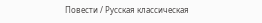Повести / Русская классическая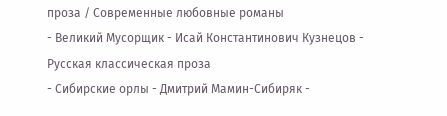проза / Современные любовные романы
- Великий Мусорщик - Исай Константинович Кузнецов - Русская классическая проза
- Сибирские орлы - Дмитрий Мамин-Сибиряк -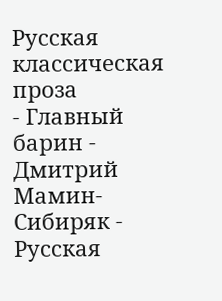Русская классическая проза
- Главный барин - Дмитрий Мамин-Сибиряк - Русская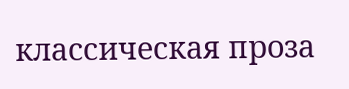классическая проза